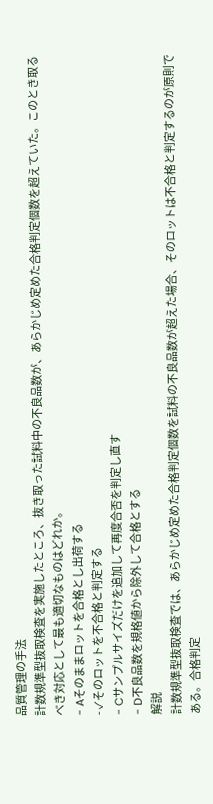品質管理の手法
計数規準型抜取検査を実施したところ、抜き取った試料中の不良品数が、あらかじめ定めた合格判定個数を超えていた。このとき取るべき対応として最も適切なものはどれか。
- Aそのままロットを合格とし出荷する
- ✓そのロットを不合格と判定する
- Cサンプルサイズだけを追加して再度合否を判定し直す
- D不良品数を規格値から除外して合格とする
解説
計数規準型抜取検査では、あらかじめ定めた合格判定個数を試料の不良品数が超えた場合、そのロットは不合格と判定するのが原則である。合格判定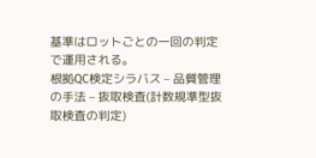基準はロットごとの一回の判定で運用される。
根拠QC検定シラバス – 品質管理の手法 – 抜取検査(計数規準型抜取検査の判定)